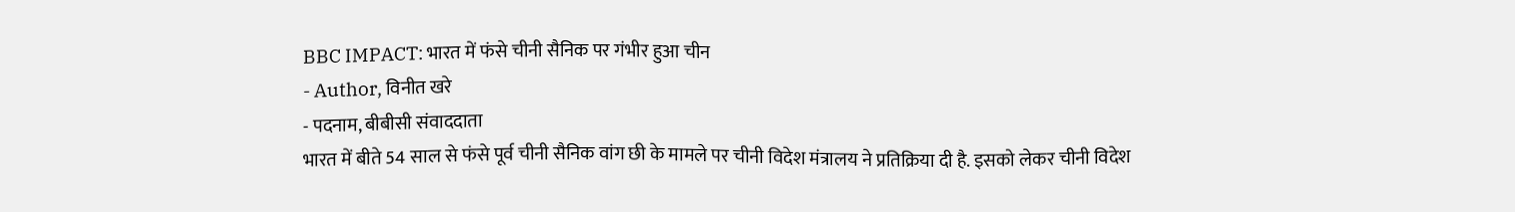BBC IMPACT: भारत में फंसे चीनी सैनिक पर गंभीर हुआ चीन
- Author, विनीत खरे
- पदनाम, बीबीसी संवाददाता
भारत में बीते 54 साल से फंसे पूर्व चीनी सैनिक वांग छी के मामले पर चीनी विदेश मंत्रालय ने प्रतिक्रिया दी है. इसको लेकर चीनी विदेश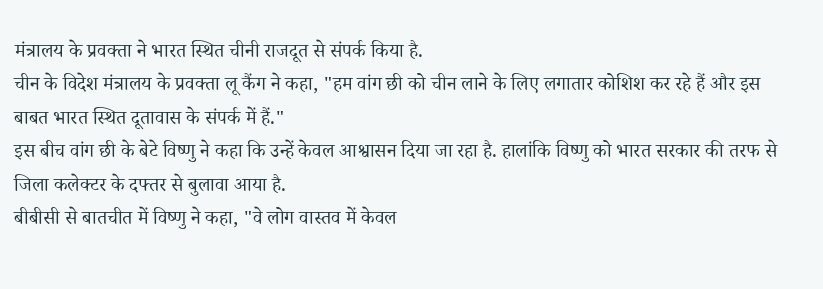मंत्रालय के प्रवक्ता ने भारत स्थित चीनी राजदूत से संपर्क किया है.
चीन के विदेश मंत्रालय के प्रवक्ता लू कैंग ने कहा, "हम वांग छी को चीन लाने के लिए लगातार कोशिश कर रहे हैं और इस बाबत भारत स्थित दूतावास के संपर्क में हैं."
इस बीच वांग छी के बेटे विष्णु ने कहा कि उन्हें केवल आश्वासन दिया जा रहा है. हालांकि विष्णु को भारत सरकार की तरफ से जिला कलेक्टर के दफ्तर से बुलावा आया है.
बीबीसी से बातचीत में विष्णु ने कहा, "वे लोग वास्तव में केवल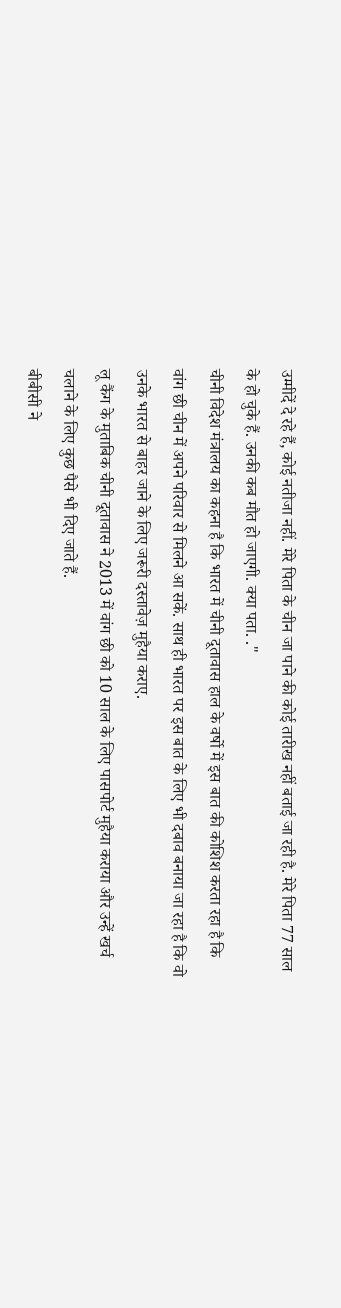उम्मीदें दे रहे हैं, कोई नतीजा नहीं. मेरे पिता के चीन जा पाने की कोई तारीख नहीं बताई जा रही है. मेरे पिता 77 साल के हो चुके हैं. उनकी कब मौत हो जाएगी. क्या पता. ."
चीनी विदेश मंत्रालय का कहना है कि भारत में चीनी दूतावास हाल के वर्षो में इस बात की कोशिश करता रहा है कि वांग छी चीन में अपने परिवार से मिलने आ सकें. साथ ही भारत पर इस बात के लिए भी दबाव बनाया जा रहा है कि वो उनके भारत से बाहर जाने के लिए जरूरी दस्तावेज़ मुहैया कराए.
लू कैंग के मुताबिक चीनी दूतावास ने 2013 में वांग छी को 10 साल के लिए पासपोर्ट मुहैया कराया और उन्हें खर्च चलाने के लिए कुछ पैसे भी दिए जाते हैं.
बीबीसी ने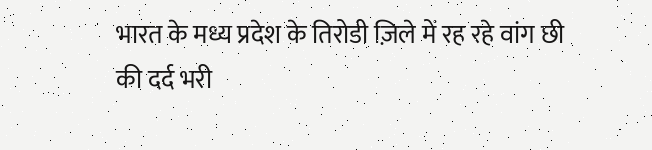भारत के मध्य प्रदेश के तिरोडी ज़िले में रह रहे वांग छी की दर्द भरी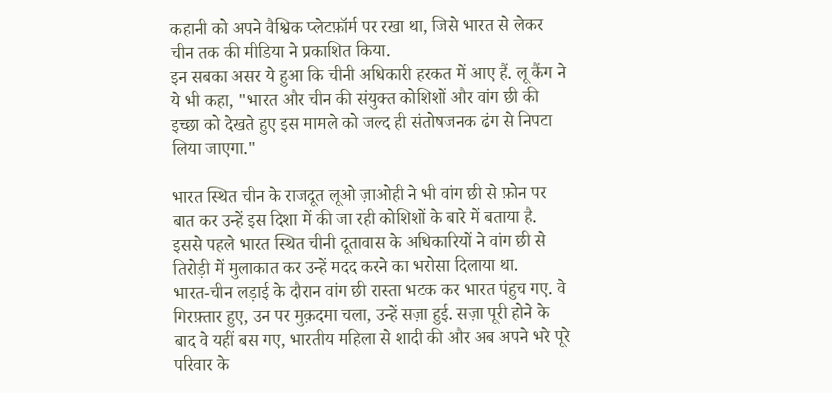कहानी को अपने वैश्विक प्लेटफ़ॉर्म पर रखा था, जिसे भारत से लेकर चीन तक की मीडिया ने प्रकाशित किया.
इन सबका असर ये हुआ कि चीनी अधिकारी हरकत में आए हैं. लू कैंग ने ये भी कहा, "भारत और चीन की संयुक्त कोशिशों और वांग छी की इच्छा को देखते हुए इस मामले को जल्द ही संतोषजनक ढंग से निपटा लिया जाएगा."

भारत स्थित चीन के राजदूत लूओ ज़ाओही ने भी वांग छी से फ़ोन पर बात कर उन्हें इस दिशा में की जा रही कोशिशों के बारे में बताया है. इससे पहले भारत स्थित चीनी दूतावास के अधिकारियों ने वांग छी से तिरोड़ी में मुलाकात कर उन्हें मदद करने का भरोसा दिलाया था.
भारत-चीन लड़ाई के दौरान वांग छी रास्ता भटक कर भारत पंहुच गए. वे गिरफ़्तार हुए, उन पर मुक़दमा चला, उन्हें सज़ा हुई. सज़ा पूरी होने के बाद वे यहीं बस गए, भारतीय महिला से शादी की और अब अपने भरे पूरे परिवार के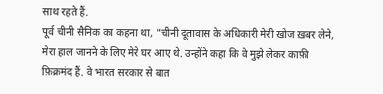साथ रहते हैं.
पूर्व चीनी सैनिक का कहना था, "चीनी दूतावास के अधिकारी मेरी खोज ख़बर लेने, मेरा हाल जानने के लिए मेरे घर आए थे. उन्होंने कहा कि वे मुझे लेकर काफ़ी फ़िक्रमंद हैं. वे भारत सरकार से बात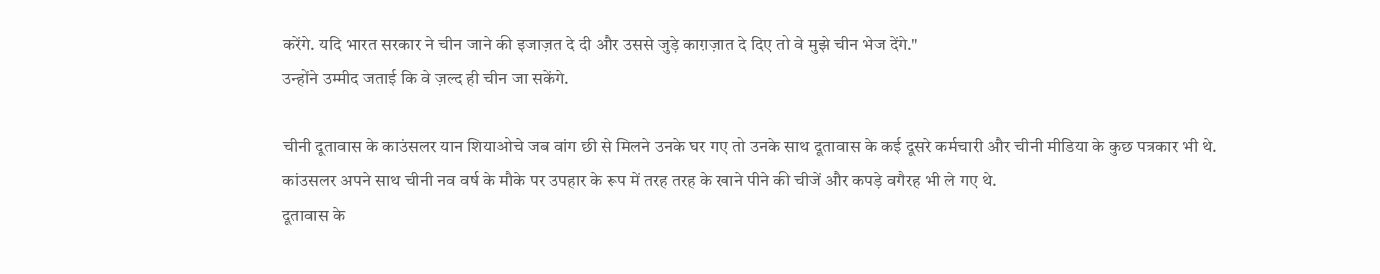करेंगे. यदि भारत सरकार ने चीन जाने की इजाज़त दे दी और उससे जुड़े काग़ज़ात दे दिए तो वे मुझे चीन भेज देंगे."
उन्होंने उम्मीद जताई कि वे ज़ल्द ही चीन जा सकेंगे.

चीनी दूतावास के काउंसलर यान शियाओचे जब वांग छी से मिलने उनके घर गए तो उनके साथ दूतावास के कई दूसरे कर्मचारी और चीनी मीडिया के कुछ पत्रकार भी थे.
कांउसलर अपने साथ चीनी नव वर्ष के मौके पर उपहार के रूप में तरह तरह के खाने पीने की चीजें और कपड़े वगैरह भी ले गए थे.
दूतावास के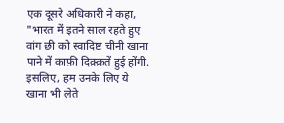एक दूसरे अधिकारी ने कहा, "भारत में इतने साल रहते हुए वांग छी को स्वादिष्ट चीनी खाना पाने में काफ़ी दिक़्क़तें हुई होंगी. इसलिए, हम उनके लिए ये खाना भी लेते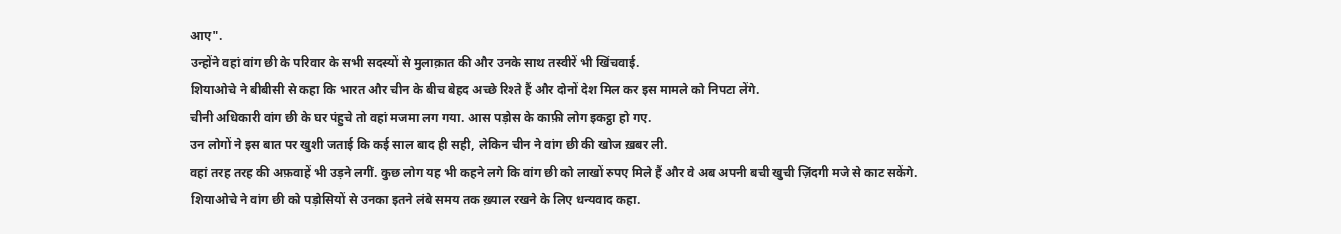आए".
उन्होंने वहां वांग छी के परिवार के सभी सदस्यों से मुलाक़ात की और उनके साथ तस्वीरें भी खिंचवाई.
शियाओचे ने बीबीसी से कहा कि भारत और चीन के बीच बेहद अच्छे रिश्ते हैं और दोनों देश मिल कर इस मामले को निपटा लेंगे.
चीनी अधिकारी वांग छी के घर पंहुचे तो वहां मजमा लग गया. आस पड़ोस के काफ़ी लोग इकट्ठा हो गए.
उन लोगों ने इस बात पर खुशी जताई कि कई साल बाद ही सही, लेकिन चीन ने वांग छी की खोज ख़बर ली.
वहां तरह तरह की अफ़वाहें भी उड़ने लगीं. कुछ लोग यह भी कहने लगे कि वांग छी को लाखों रुपए मिले हैं और वे अब अपनी बची खुची ज़िंदगी मजे से काट सकेंगे.
शियाओचे ने वांग छी को पड़ोसियों से उनका इतने लंबे समय तक ख़्याल रखने के लिए धन्यवाद कहा.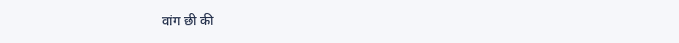वांग छी की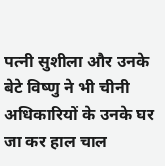पत्नी सुशीला और उनके बेटे विष्णु ने भी चीनी अधिकारियों के उनके घर जा कर हाल चाल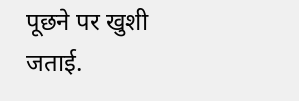पूछने पर खुशी जताई.